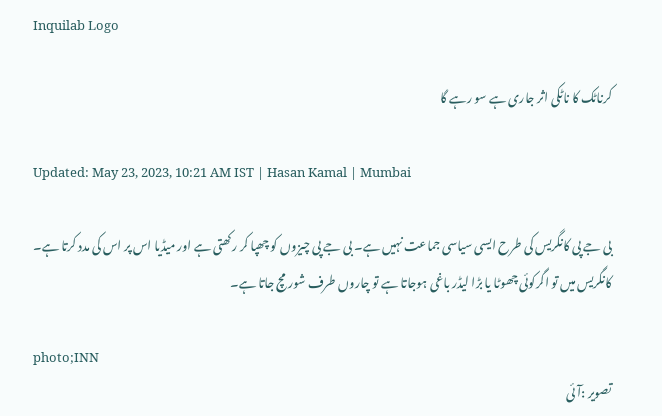Inquilab Logo

کرناٹک کا ناٹکی اثر جاری ہے سو رہے گا

Updated: May 23, 2023, 10:21 AM IST | Hasan Kamal | Mumbai

بی جے پی کانگریس کی طرح ایسی سیاسی جماعت نہیں ہے۔ بی جے پی چیزوں کو چھپا کر رکھتی ہے اور میڈیا اس پر اس کی مدد کرتا ہے۔ کانگریس میں تو اگرکوئی چھوٹا یا بڑا لیڈر باغی ہوجاتا ہے تو چاروں طرف شور مچ جاتا ہے۔

photo;INN
تصویر :آئی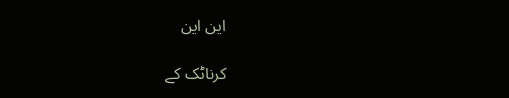این این

کرناٹک کے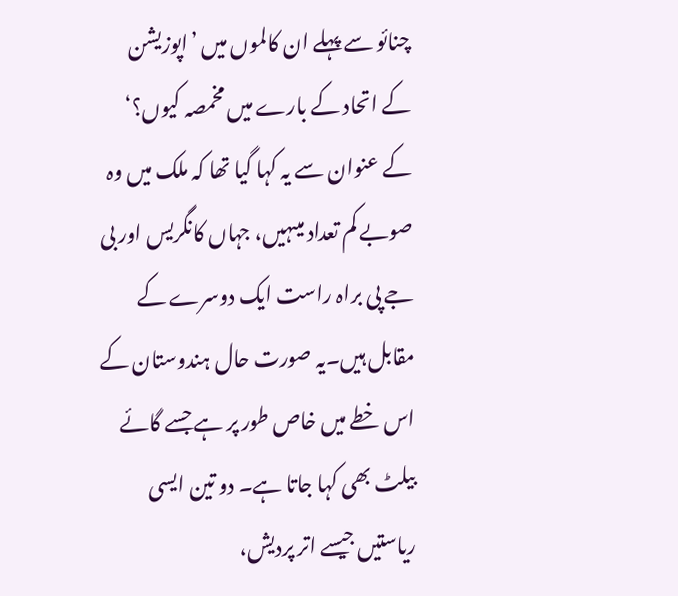چنائو سے پہلے ان کالموں میں ’اپوزیشن کے اتحاد کے بارے میں مخمصہ کیوں؟‘ کے عنوان سے یہ کہا گیا تھا کہ ملک میں وہ صوبے کم تعداد میںہیں، جہاں کانگریس اور بی جے پی براہ راست ایک دوسرے کے مقابل ہیں۔یہ صورت حال ہندوستان کے اس خطے میں خاص طور پر ہے جسے گائے بیلٹ بھی کہا جاتا ہے۔ دو تین ایسی ریاستیں جیسے اتر پردیش،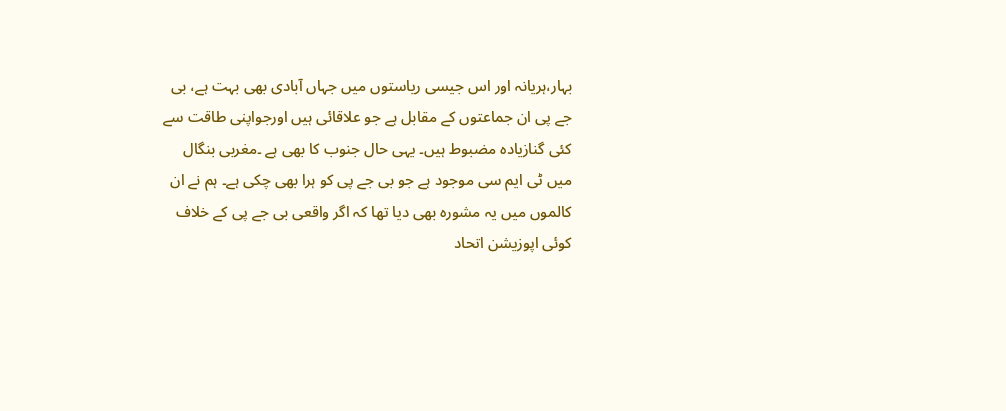بہار،ہریانہ اور اس جیسی ریاستوں میں جہاں آبادی بھی بہت ہے، بی جے پی ان جماعتوں کے مقابل ہے جو علاقائی ہیں اورجواپنی طاقت سے کئی گنازیادہ مضبوط ہیں۔ یہی حال جنوب کا بھی ہے ۔مغربی بنگال میں ٹی ایم سی موجود ہے جو بی جے پی کو ہرا بھی چکی ہے۔ ہم نے ان کالموں میں یہ مشورہ بھی دیا تھا کہ اگر واقعی بی جے پی کے خلاف کوئی اپوزیشن اتحاد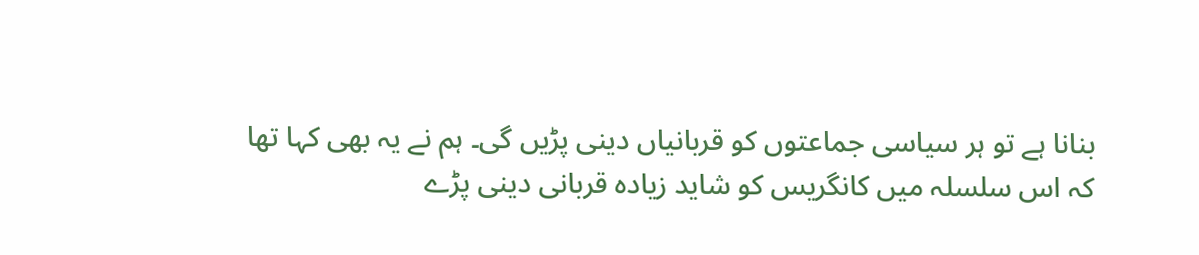بنانا ہے تو ہر سیاسی جماعتوں کو قربانیاں دینی پڑیں گی۔ ہم نے یہ بھی کہا تھا کہ اس سلسلہ میں کانگریس کو شاید زیادہ قربانی دینی پڑے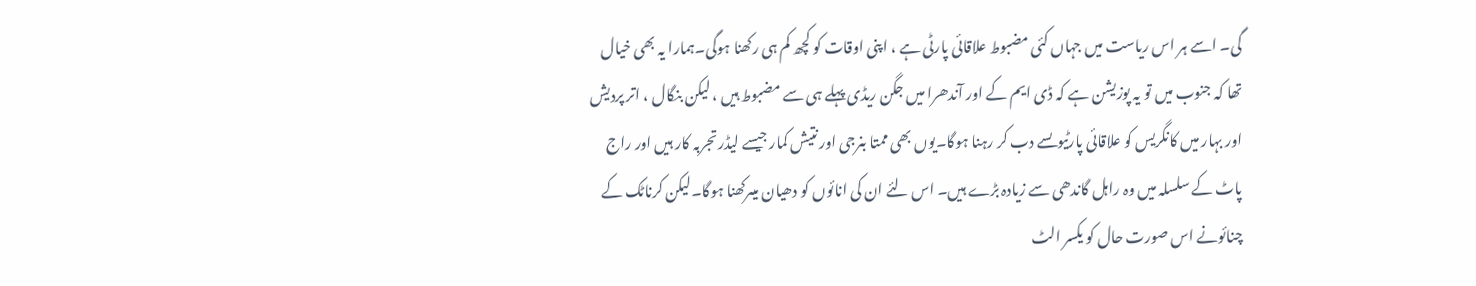گی۔ اسے ہر اس ریاست میں جہاں کئی مضبوط علاقائی پارٹی ہے ، اپنی اوقات کو کچھ کم ہی رکھنا ہوگی۔ہمارا یہ بھی خیال تھا کہ جنوب میں تو یہ پوزیشن ہے کہ ڈی ایم کے اور آندھرا میں جگن ریڈی پہلے ہی سے مضبوط ہیں ، لیکن بنگال ، اتر پردیش اور بہار میں کانگریس کو علاقائی پارٹیوںسے دب کر رہنا ہوگا۔یوں بھی ممتا بنرجی اور نتیش کمار جیسے لیڈر تجربہ کار ہیں اور راج پاٹ کے سلسلہ میں وہ راہل گاندھی سے زیادہ بڑے ہیں۔ اس لئے ان کی انائوں کو دھیان میںرکھنا ہوگا۔لیکن کرناٹک کے چنائونے اس صورت حال کو یکسر الٹ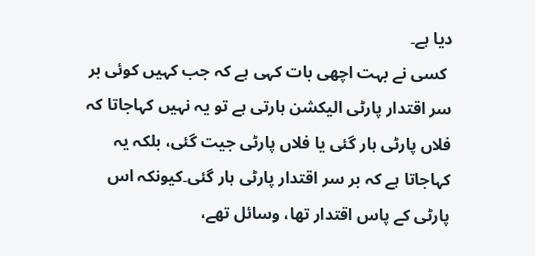دیا ہے۔
 کسی نے بہت اچھی بات کہی ہے کہ جب کہیں کوئی بر سر اقتدار پارٹی الیکشن ہارتی ہے تو یہ نہیں کہاجاتا کہ فلاں پارٹی ہار گئی یا فلاں پارٹی جیت گئی، بلکہ یہ کہاجاتا ہے کہ بر سر اقتدار پارٹی ہار گئی۔کیونکہ اس پارٹی کے پاس اقتدار تھا، وسائل تھے،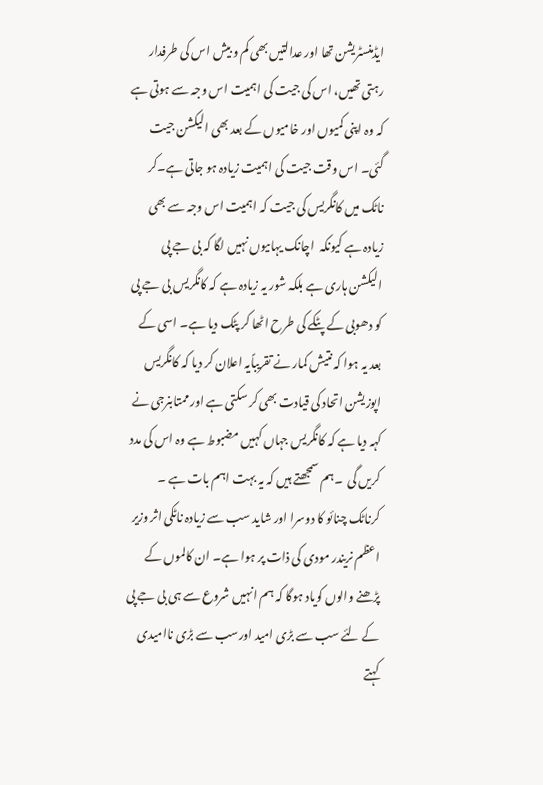ایڈمنسٹریشن تھا اور عدالتیں بھی کم و بیش اس کی طرفدار رہتی تھیں، اس کی جیت کی اہمیت اس وجہ سے ہوتی ہے کہ وہ اپنی کمیوں اور خامیوں کے بعد بھی الیکشن جیت گئی۔ اس وقت جیت کی اہمیت زیادہ ہو جاتی ہے۔کر ناٹک میں کانگریس کی جیت کہ اہمیت اس وجہ سے بھی زیادہ ہے کیونکہ  اچانک یہاںیوں نہیں لگا کہ بی جے پی الیکشن ہاری ہے بلکہ شور یہ زیادہ ہے کہ کانگریس بی جے پی کو دھوبی کے پٹکے کی طرح اٹھا کر پٹک دیا ہے۔ اسی کے بعد یہ ہوا کہ نتیش کمار نے تقریباًیہ اعلان کر دیا کہ کانگریس اپوزیشن اتحاد کی قیادت بھی کر سکتی ہے اور ممتابنرجی نے کہہ دیا ہے کہ کانگریس جہاں کہیں مضبوط ہے وہ اس کی مدد کریں گی  ۔ہم سمجھتے ہیں کہ یہ بہت اہم بات ہے ۔ کرناٹک چنائو کا دوسرا اور شاید سب سے زیادہ ناٹکی اثر وزیر اعظم نریندر مودی کی ذات پر ہوا ہے۔ ان کالموں کے پڑھنے والوں کویاد ہوگا کہ ہم انہیں شروع سے ہی بی جے پی کے لئے سب سے بڑی امید اورسب سے بڑی ناامیدی کہتے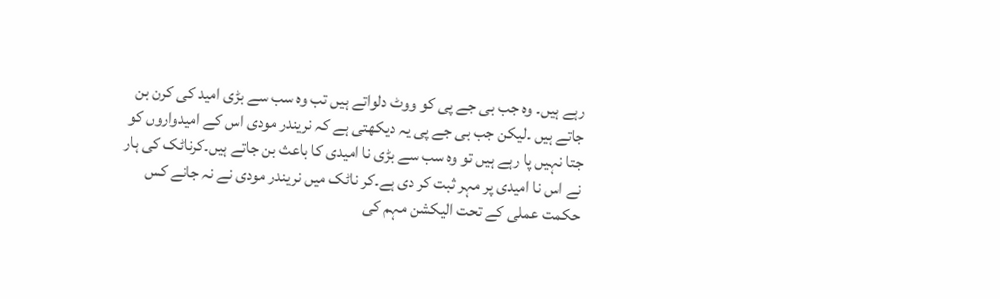رہے ہیں۔ وہ جب بی جے پی کو ووٹ دلواتے ہیں تب وہ سب سے بڑی امید کی کرن بن جاتے ہیں ۔لیکن جب بی جے پی یہ دیکھتی ہے کہ نریندر مودی اس کے امیدواروں کو جتا نہیں پا رہے ہیں تو وہ سب سے بڑی نا امیدی کا باعث بن جاتے ہیں۔کرناٹک کی ہار نے اس نا امیدی پر مہر ثبت کر دی ہے۔کر ناٹک میں نریندر مودی نے نہ جانے کس حکمت عملی کے تحت الیکشن مہم کی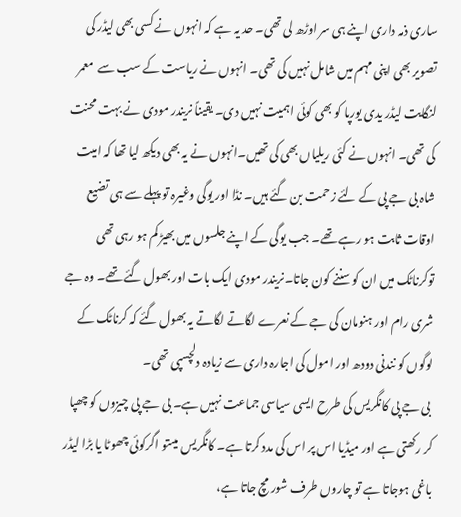ساری ذمہ داری اپنے ہی سر اوڑھ لی تھی۔ حد یہ ہے کہ انہوں نے کسی بھی لیڈر کی تصویر بھی اپنی مہم میں شامل نہیں کی تھی۔ انہوں نے ریاست کے سب سے  معمر لنگایت لیڈر یدی یورپا کو بھی کوئی اہمیت نہیں دی۔ یقیناً نریندر مودی نے بہت محنت کی تھی۔ انہوں نے کئی ریلیاں بھی کی تھیں۔انہوں نے یہ بھی دیکھ لیا تھا کہ امیت شاہ بی جے پی کے لئے زحمت بن گئے ہیں۔ نڈا اور یوگی وغیرہ تو پہلے سے ہی تضیع اوقات ثابت ہو رہے تھے۔ جب یوگی کے اپنے جلسوں میں بھیڑ کم ہو رہی تھی توکرناٹک میں ان کو سننے کون جاتا۔نریندر مودی ایک بات اور بھول گئے تھے۔ وہ جے شری رام اور ہنومان کی جے کے نعرے لگاتے لگاتے یہ بھول گئے کہ کرناٹک کے لوگوں کو نندنی دودھ اور امول کی اجارہ داری سے زیادہ دلچسپی تھی۔
 بی جے پی کانگریس کی طرح ایسی سیاسی جماعت نہیں ہے۔ بی جے پی چیزوں کو چھپا کر رکھتی ہے اور میڈیا اس پر اس کی مدد کرتا ہے۔ کانگریس میںتو اگرکوئی چھوٹا یا بڑا لیڈر باغی ہوجاتا ہے تو چاروں طرف شور مچ جاتا ہے،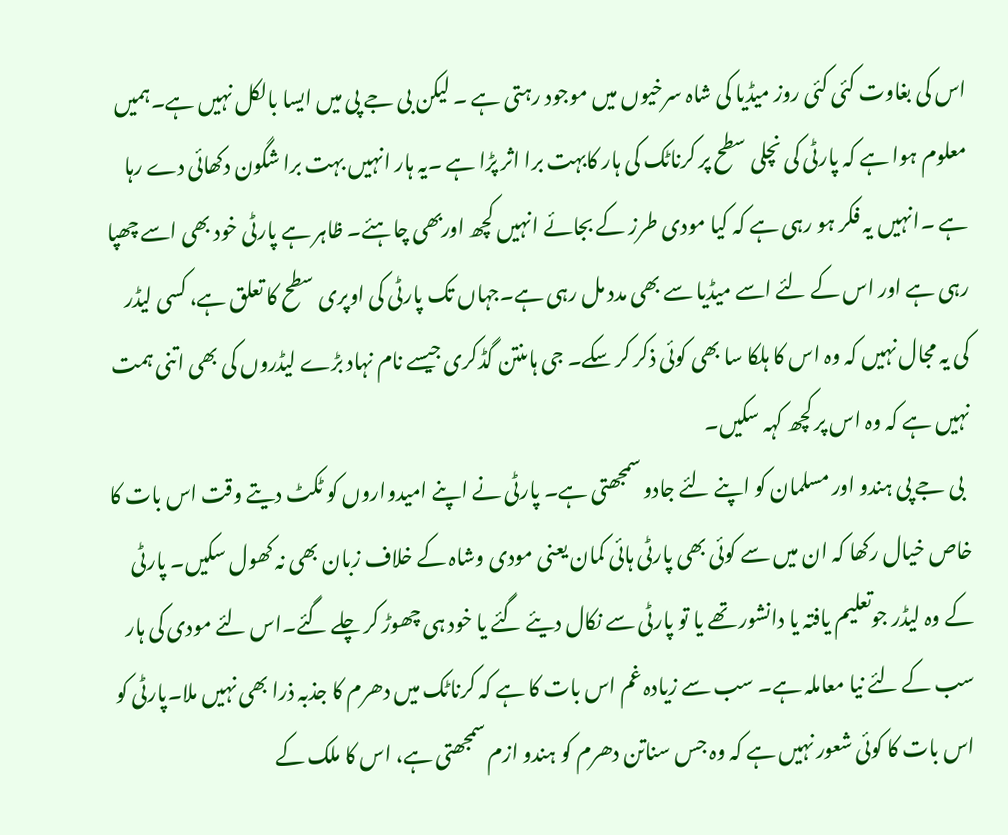اس کی بغاوت کئی کئی روز میڈیا کی شاہ سرخیوں میں موجود رہتی ہے ۔ لیکن بی جے پی میں ایسا بالکل نہیں ہے۔ہمیں معلوم ہوا ہے کہ پارٹی کی نچلی سطح پر کرناٹک کی ہار کابہت برا اثر پڑا ہے ۔یہ ہار انہیں بہت برا شگون دکھائی دے رہا ہے ۔انہیں یہ فکر ہو رہی ہے کہ کیا مودی طرز کے بجائے انہیں کچھ اوربھی چاہئے۔ ظاہر ہے پارٹی خود بھی اسے چھپا رہی ہے اور اس کے لئے اسے میڈیا سے بھی مدد مل رہی ہے۔جہاں تک پارٹی کی اوپری سطح کا تعلق ہے، کسی لیڈر کی یہ مجال نہیں کہ وہ اس کا ہلکا سا بھی کوئی ذکر کر سکے۔ جی ہاںنتن گڈکری جیسے نام نہاد بڑے لیڈروں کی بھی اتنی ہمت نہیں ہے کہ وہ اس پر کچھ کہہ سکیں۔
  بی جے پی ہندو اور مسلمان کو اپنے لئے جادو سمجھتی ہے۔ پارٹی نے اپنے امیدواروں کو ٹکٹ دیتے وقت اس بات کا خاص خیال رکھا کہ ان میں سے کوئی بھی پارٹی ہائی کمان یعنی مودی وشاہ کے خلاف زبان بھی نہ کھول سکیں۔ پارٹی کے وہ لیڈر جوتعلیم یافتہ یا دانشور تھے یا تو پارٹی سے نکال دیئے گئے یا خود ہی چھوڑ کر چلے گئے۔اس لئے مودی کی ہار سب کے لئے نیا معاملہ ہے۔ سب سے زیادہ غم اس بات کا ہے کہ کرناٹک میں دھرم کا جذبہ ذرا بھی نہیں ملا۔پارٹی کو اس بات کا کوئی شعور نہیں ہے کہ وہ جس سناتن دھرم کو ہندو ازم سمجھتی ہے، اس کا ملک کے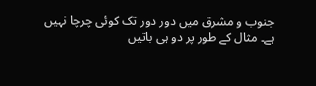جنوب و مشرق میں دور دور تک کوئی چرچا نہیں ہے۔ مثال کے طور پر دو ہی باتیں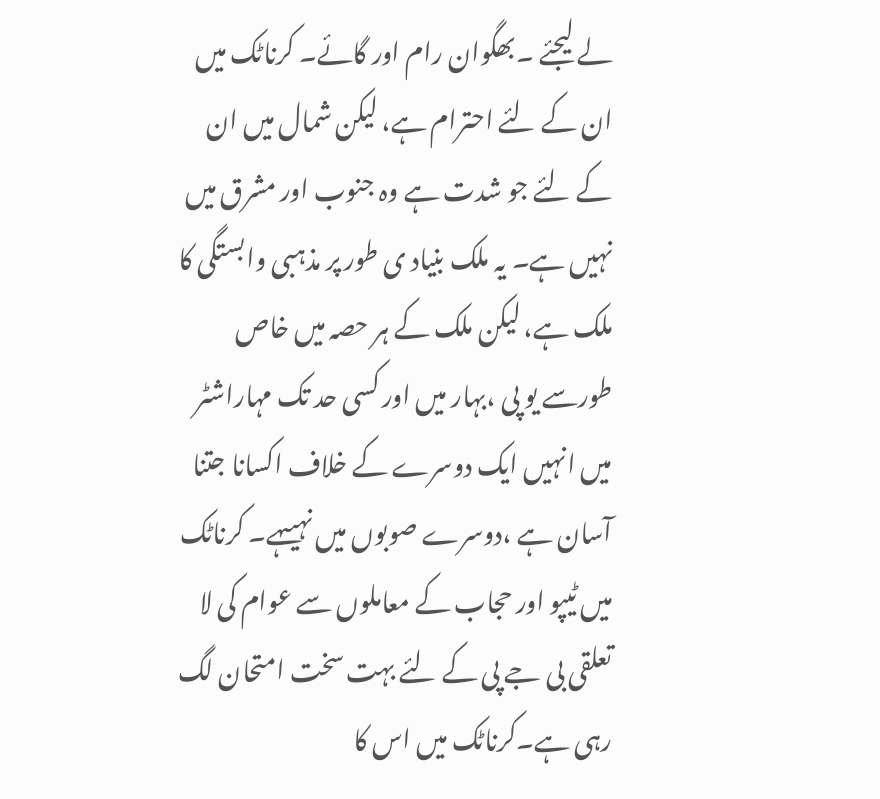لے لیجئے ۔بھگوان رام اور گائے۔ کرناٹک میں ان کے لئے احترام ہے، لیکن شمال میں ان کے لئے جو شدت ہے وہ جنوب اور مشرق میں نہیں ہے۔ یہ ملک بنیاد ی طور پر مذہبی وابستگی کا ملک ہے، لیکن ملک کے ہر حصہ میں خاص طورسے یو پی ،بہار میں اور کسی حد تک مہاراشٹر میں انہیں ایک دوسرے کے خلاف اکسانا جتنا آسان ہے ،دوسرے صوبوں میں نہیںہے۔ کرناٹک میں ٹیپو اور حجاب کے معاملوں سے عوام کی لا تعلقی بی جے پی کے لئے بہت سخت امتحان لگ رہی ہے۔کرناٹک میں اس کا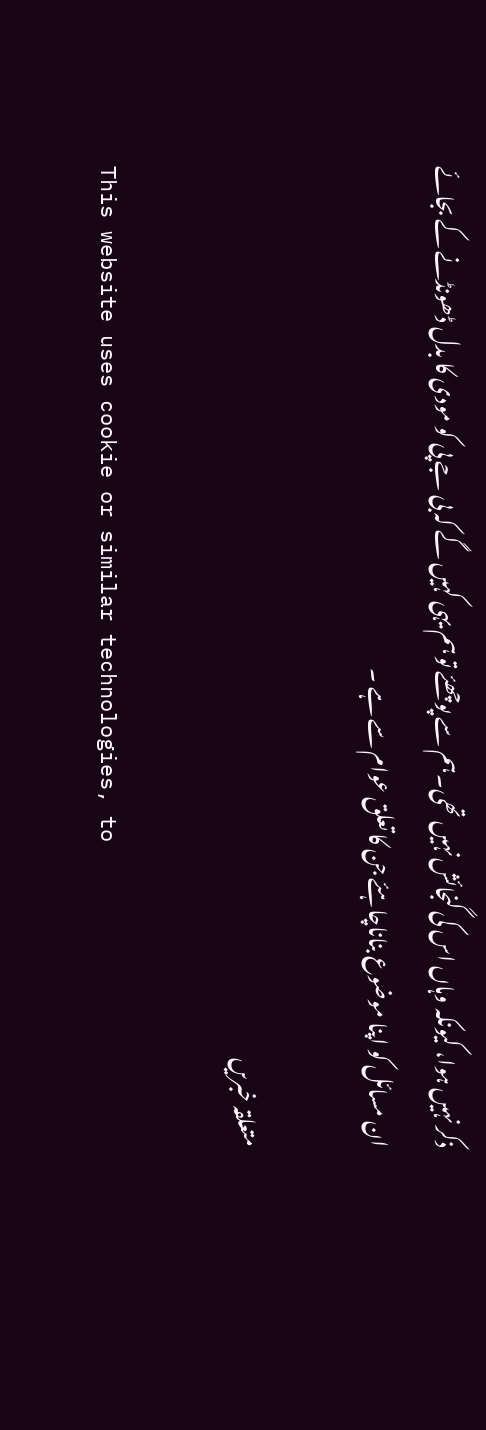ذکر نہیں ہوا، کیونکہ وہاں اس کی گنجائش نہیں تھی۔ہم سے پوچھئے تو ہم یہی کہیں گے کہ بی جے پی کو مودی کا بدل ڈھونڈنے کے بجائے ان مسائل کو اپنا موضوع بناناچاہئے جن کا تعلق عوام سے ہے ۔

متعلقہ خبریں

This website uses cookie or similar technologies, to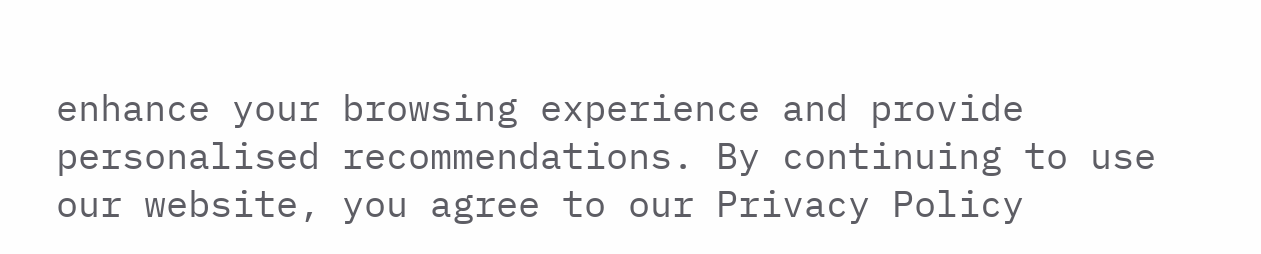enhance your browsing experience and provide personalised recommendations. By continuing to use our website, you agree to our Privacy Policy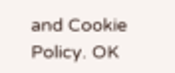and Cookie Policy. OK